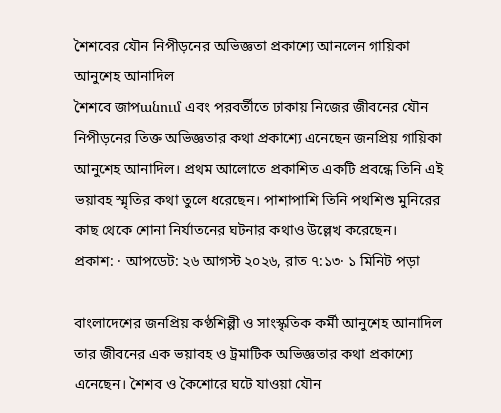শৈশবের যৌন নিপীড়নের অভিজ্ঞতা প্রকাশ্যে আনলেন গায়িকা আনুশেহ আনাদিল
শৈশবে জাপանում এবং পরবর্তীতে ঢাকায় নিজের জীবনের যৌন নিপীড়নের তিক্ত অভিজ্ঞতার কথা প্রকাশ্যে এনেছেন জনপ্রিয় গায়িকা আনুশেহ আনাদিল। প্রথম আলোতে প্রকাশিত একটি প্রবন্ধে তিনি এই ভয়াবহ স্মৃতির কথা তুলে ধরেছেন। পাশাপাশি তিনি পথশিশু মুনিরের কাছ থেকে শোনা নির্যাতনের ঘটনার কথাও উল্লেখ করেছেন।
প্রকাশ: · আপডেট: ২৬ আগস্ট ২০২৬, রাত ৭:১৩· ১ মিনিট পড়া

বাংলাদেশের জনপ্রিয় কণ্ঠশিল্পী ও সাংস্কৃতিক কর্মী আনুশেহ আনাদিল তার জীবনের এক ভয়াবহ ও ট্রমাটিক অভিজ্ঞতার কথা প্রকাশ্যে এনেছেন। শৈশব ও কৈশোরে ঘটে যাওয়া যৌন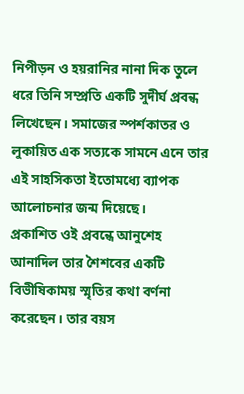নিপীড়ন ও হয়রানির নানা দিক তুলে ধরে তিনি সম্প্রতি একটি সুদীর্ঘ প্রবন্ধ লিখেছেন। সমাজের স্পর্শকাতর ও লুকায়িত এক সত্যকে সামনে এনে তার এই সাহসিকতা ইতোমধ্যে ব্যাপক আলোচনার জন্ম দিয়েছে।
প্রকাশিত ওই প্রবন্ধে আনুশেহ আনাদিল তার শৈশবের একটি বিভীষিকাময় স্মৃতির কথা বর্ণনা করেছেন। তার বয়স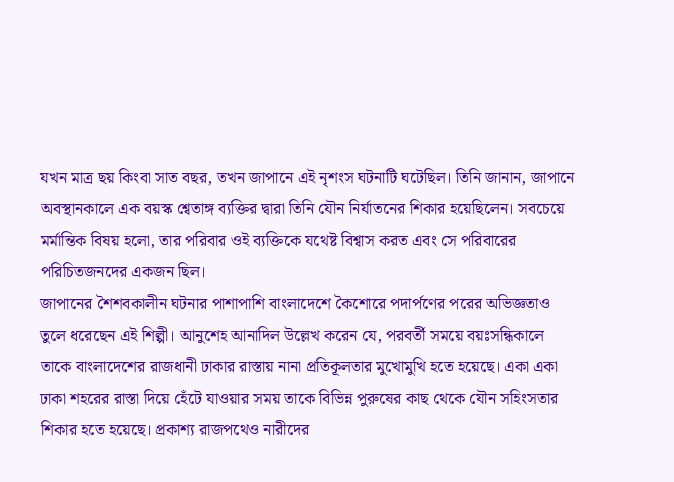যখন মাত্র ছয় কিংবা সাত বছর, তখন জাপানে এই নৃশংস ঘটনাটি ঘটেছিল। তিনি জানান, জাপানে অবস্থানকালে এক বয়স্ক শ্বেতাঙ্গ ব্যক্তির দ্বারা তিনি যৌন নির্যাতনের শিকার হয়েছিলেন। সবচেয়ে মর্মান্তিক বিষয় হলো, তার পরিবার ওই ব্যক্তিকে যথেষ্ট বিশ্বাস করত এবং সে পরিবারের পরিচিতজনদের একজন ছিল।
জাপানের শৈশবকালীন ঘটনার পাশাপাশি বাংলাদেশে কৈশোরে পদার্পণের পরের অভিজ্ঞতাও তুলে ধরেছেন এই শিল্পী। আনুশেহ আনাদিল উল্লেখ করেন যে, পরবর্তী সময়ে বয়ঃসন্ধিকালে তাকে বাংলাদেশের রাজধানী ঢাকার রাস্তায় নানা প্রতিকূলতার মুখোমুখি হতে হয়েছে। একা একা ঢাকা শহরের রাস্তা দিয়ে হেঁটে যাওয়ার সময় তাকে বিভিন্ন পুরুষের কাছ থেকে যৌন সহিংসতার শিকার হতে হয়েছে। প্রকাশ্য রাজপথেও নারীদের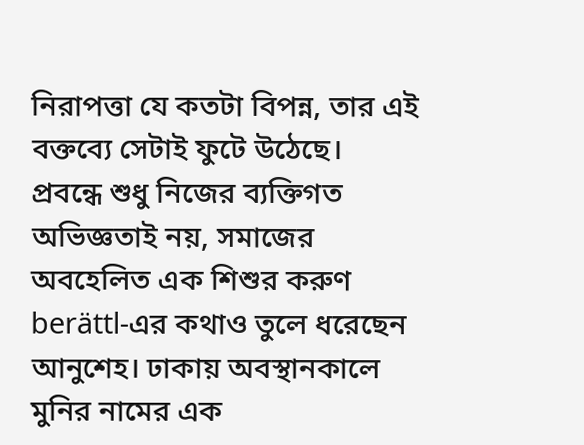নিরাপত্তা যে কতটা বিপন্ন, তার এই বক্তব্যে সেটাই ফুটে উঠেছে।
প্রবন্ধে শুধু নিজের ব্যক্তিগত অভিজ্ঞতাই নয়, সমাজের অবহেলিত এক শিশুর করুণ berättl-এর কথাও তুলে ধরেছেন আনুশেহ। ঢাকায় অবস্থানকালে মুনির নামের এক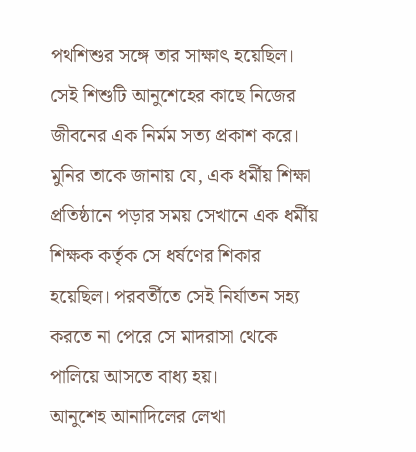পথশিশুর সঙ্গে তার সাক্ষাৎ হয়েছিল। সেই শিশুটি আনুশেহের কাছে নিজের জীবনের এক নির্মম সত্য প্রকাশ করে। মুনির তাকে জানায় যে, এক ধর্মীয় শিক্ষা প্রতিষ্ঠানে পড়ার সময় সেখানে এক ধর্মীয় শিক্ষক কর্তৃক সে ধর্ষণের শিকার হয়েছিল। পরবর্তীতে সেই নির্যাতন সহ্য করতে না পেরে সে মাদরাসা থেকে পালিয়ে আসতে বাধ্য হয়।
আনুশেহ আনাদিলের লেখা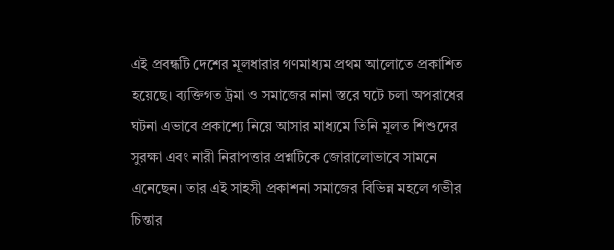এই প্রবন্ধটি দেশের মূলধারার গণমাধ্যম প্রথম আলোতে প্রকাশিত হয়েছে। ব্যক্তিগত ট্রমা ও সমাজের নানা স্তরে ঘটে চলা অপরাধের ঘটনা এভাবে প্রকাশ্যে নিয়ে আসার মাধ্যমে তিনি মূলত শিশুদের সুরক্ষা এবং নারী নিরাপত্তার প্রশ্নটিকে জোরালোভাবে সামনে এনেছেন। তার এই সাহসী প্রকাশনা সমাজের বিভিন্ন মহলে গভীর চিন্তার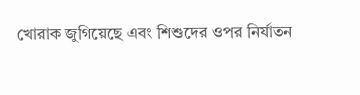খোরাক জুগিয়েছে এবং শিশুদের ওপর নির্যাতন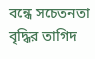বন্ধে সচেতনতা বৃদ্ধির তাগিদ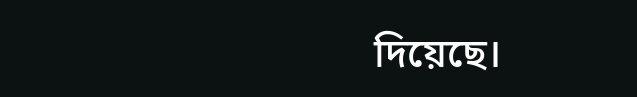দিয়েছে।